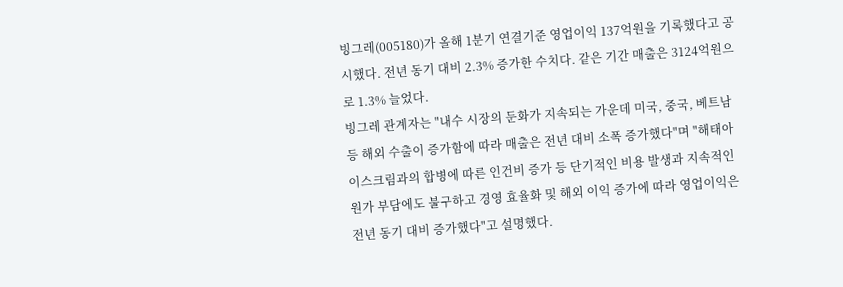빙그레(005180)가 올해 1분기 연결기준 영업이익 137억원을 기록했다고 공시했다. 전년 동기 대비 2.3% 증가한 수치다. 같은 기간 매출은 3124억원으로 1.3% 늘었다.
빙그레 관계자는 "내수 시장의 둔화가 지속되는 가운데 미국, 중국, 베트남 등 해외 수출이 증가함에 따라 매출은 전년 대비 소폭 증가했다"며 "해태아이스크림과의 합병에 따른 인건비 증가 등 단기적인 비용 발생과 지속적인 원가 부담에도 불구하고 경영 효율화 및 해외 이익 증가에 따라 영업이익은 전년 동기 대비 증가했다"고 설명했다.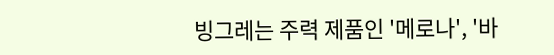빙그레는 주력 제품인 '메로나', '바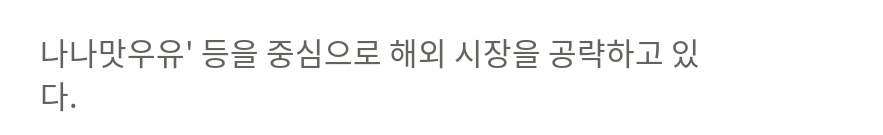나나맛우유' 등을 중심으로 해외 시장을 공략하고 있다.